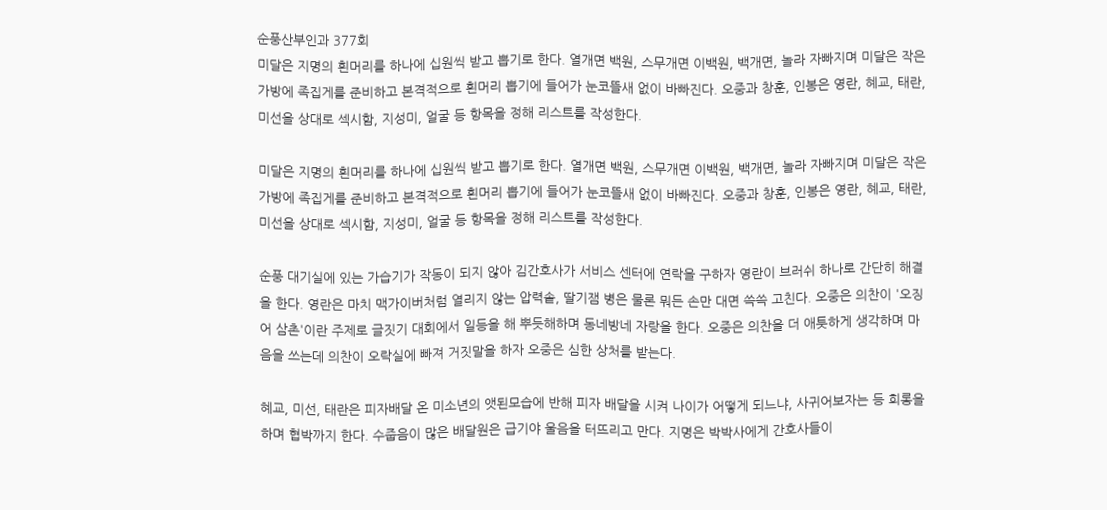순풍산부인과 377회
미달은 지명의 흰머리를 하나에 십원씩 받고 뽑기로 한다. 열개면 백원, 스무개면 이백원, 백개면, 놀라 자빠지며 미달은 작은 가방에 족집게를 준비하고 본격적으로 흰머리 뽑기에 들어가 눈코뜰새 없이 바빠진다. 오중과 창훈, 인봉은 영란, 혜교, 태란, 미선을 상대로 섹시함, 지성미, 얼굴 등 항목을 정해 리스트를 작성한다.

미달은 지명의 흰머리를 하나에 십원씩 받고 뽑기로 한다. 열개면 백원, 스무개면 이백원, 백개면, 놀라 자빠지며 미달은 작은 가방에 족집게를 준비하고 본격적으로 흰머리 뽑기에 들어가 눈코뜰새 없이 바빠진다. 오중과 창훈, 인봉은 영란, 혜교, 태란, 미선을 상대로 섹시함, 지성미, 얼굴 등 항목을 정해 리스트를 작성한다.

순풍 대기실에 있는 가습기가 작동이 되지 않아 김간호사가 서비스 센터에 연락을 구하자 영란이 브러쉬 하나로 간단히 해결을 한다. 영란은 마치 맥가이버처럼 열리지 않는 압력솥, 딸기잼 병은 물론 뭐든 손만 대면 쓱쓱 고친다. 오중은 의찬이 '오징어 삼촌'이란 주제로 글짓기 대회에서 일등을 해 뿌듯해하며 동네방네 자랑을 한다. 오중은 의찬을 더 애틋하게 생각하며 마음을 쓰는데 의찬이 오락실에 빠져 거짓말을 하자 오중은 심한 상처를 받는다.

혜교, 미선, 태란은 피자배달 온 미소년의 앳된모습에 반해 피자 배달을 시켜 나이가 어떻게 되느냐, 사귀어보자는 등 희롱을 하며 협박까지 한다. 수줍음이 많은 배달원은 급기야 울음을 터뜨리고 만다. 지명은 박박사에게 간호사들이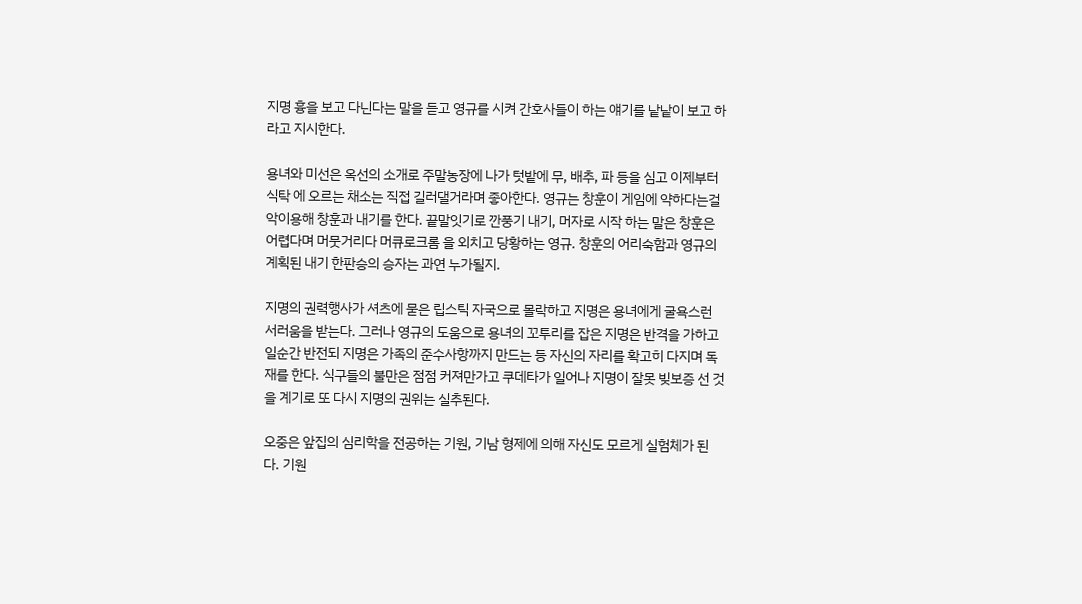지명 흉을 보고 다닌다는 말을 듣고 영규를 시켜 간호사들이 하는 얘기를 낱낱이 보고 하라고 지시한다.

용녀와 미선은 옥선의 소개로 주말농장에 나가 텃밭에 무, 배추, 파 등을 심고 이제부터 식탁 에 오르는 채소는 직접 길러댈거라며 좋아한다. 영규는 창훈이 게임에 약하다는걸 악이용해 창훈과 내기를 한다. 끝말잇기로 깐풍기 내기, 머자로 시작 하는 말은 창훈은 어렵다며 머뭇거리다 머큐로크롬 을 외치고 당황하는 영규. 창훈의 어리숙함과 영규의 계획된 내기 한판승의 승자는 과연 누가될지.

지명의 권력행사가 셔츠에 묻은 립스틱 자국으로 몰락하고 지명은 용녀에게 굴욕스런 서러움을 받는다. 그러나 영규의 도움으로 용녀의 꼬투리를 잡은 지명은 반격을 가하고 일순간 반전되 지명은 가족의 준수사항까지 만드는 등 자신의 자리를 확고히 다지며 독재를 한다. 식구들의 불만은 점점 커져만가고 쿠데타가 일어나 지명이 잘못 빚보증 선 것을 계기로 또 다시 지명의 권위는 실추된다.

오중은 앞집의 심리학을 전공하는 기원, 기남 형제에 의해 자신도 모르게 실험체가 된다. 기원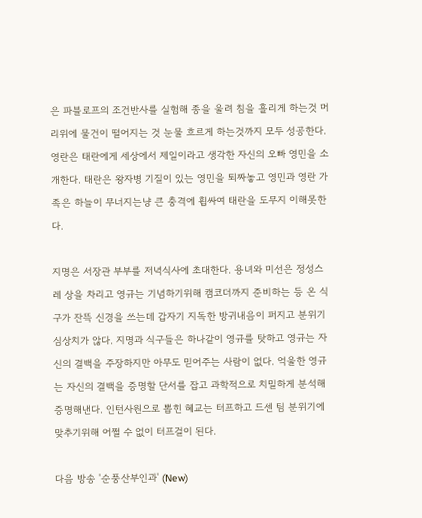은 파블로프의 조건반사를 실험해 종을 울려 침을 흘리게 하는것 머리위에 물건이 떨어지는 것 눈물 흐르게 하는것까지 모두 성공한다. 영란은 태란에게 세상에서 제일이라고 생각한 자신의 오빠 영민을 소개한다. 태란은 왕자병 기질이 있는 영민을 퇴짜놓고 영민과 영란 가족은 하늘이 무너지는냥 큰 충격에 휩싸여 태란을 도무지 이해못한다.

지명은 서장관 부부를 저녁식사에 초대한다. 용녀와 미선은 정성스레 상을 차리고 영규는 기념하기위해 캠코더까지 준비하는 등 온 식구가 잔뜩 신경을 쓰는데 갑자기 지독한 방귀내음이 퍼지고 분위기 심상치가 않다. 지명과 식구들은 하나같이 영규를 탓하고 영규는 자신의 결백을 주장하지만 아무도 믿어주는 사람이 없다. 억울한 영규는 자신의 결백을 증명할 단서를 잡고 과학적으로 치밀하게 분석해 증명해낸다. 인턴사원으로 뽑힌 혜교는 터프하고 드센 팀 분위기에 맞추기위해 어쩔 수 없이 터프걸이 된다.

다음 방송 '순풍산부인과' (New)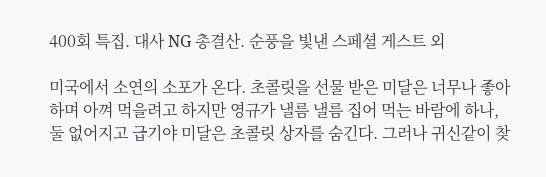400회 특집. 대사 NG 총결산. 순풍을 빛낸 스페셜 게스트 외

미국에서 소연의 소포가 온다. 초콜릿을 선물 받은 미달은 너무나 좋아하며 아껴 먹을려고 하지만 영규가 낼름 낼름 집어 먹는 바람에 하나,둘 없어지고 급기야 미달은 초콜릿 상자를 숨긴다. 그러나 귀신같이 찾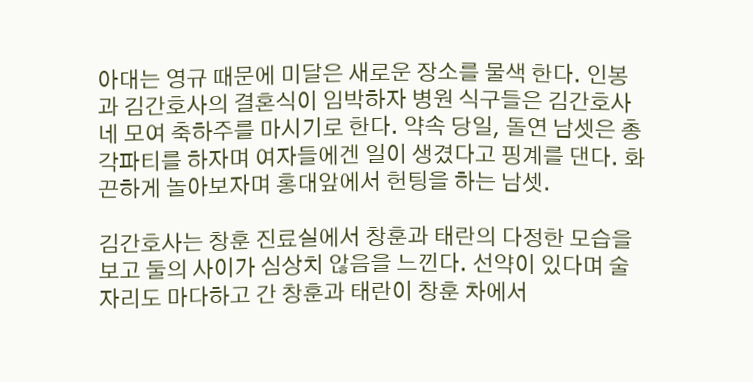아대는 영규 때문에 미달은 새로운 장소를 물색 한다. 인봉과 김간호사의 결혼식이 임박하자 병원 식구들은 김간호사네 모여 축하주를 마시기로 한다. 약속 당일, 돌연 남셋은 총각파티를 하자며 여자들에겐 일이 생겼다고 핑계를 댄다. 화끈하게 놀아보자며 홍대앞에서 헌팅을 하는 남셋.

김간호사는 창훈 진료실에서 창훈과 태란의 다정한 모습을 보고 둘의 사이가 심상치 않음을 느낀다. 선약이 있다며 술자리도 마다하고 간 창훈과 태란이 창훈 차에서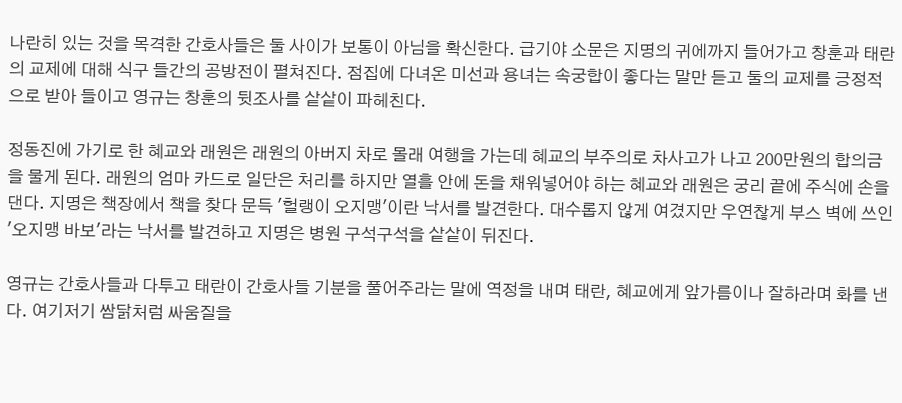나란히 있는 것을 목격한 간호사들은 둘 사이가 보통이 아님을 확신한다. 급기야 소문은 지명의 귀에까지 들어가고 창훈과 태란의 교제에 대해 식구 들간의 공방전이 펼쳐진다. 점집에 다녀온 미선과 용녀는 속궁합이 좋다는 말만 듣고 둘의 교제를 긍정적으로 받아 들이고 영규는 창훈의 뒷조사를 샅샅이 파헤친다.

정동진에 가기로 한 혜교와 래원은 래원의 아버지 차로 몰래 여행을 가는데 혜교의 부주의로 차사고가 나고 200만원의 합의금을 물게 된다. 래원의 엄마 카드로 일단은 처리를 하지만 열흘 안에 돈을 채워넣어야 하는 혜교와 래원은 궁리 끝에 주식에 손을 댄다. 지명은 책장에서 책을 찾다 문득 '헐랭이 오지맹'이란 낙서를 발견한다. 대수롭지 않게 여겼지만 우연찮게 부스 벽에 쓰인 '오지맹 바보'라는 낙서를 발견하고 지명은 병원 구석구석을 샅샅이 뒤진다.

영규는 간호사들과 다투고 태란이 간호사들 기분을 풀어주라는 말에 역정을 내며 태란, 혜교에게 앞가름이나 잘하라며 화를 낸다. 여기저기 쌈닭처럼 싸움질을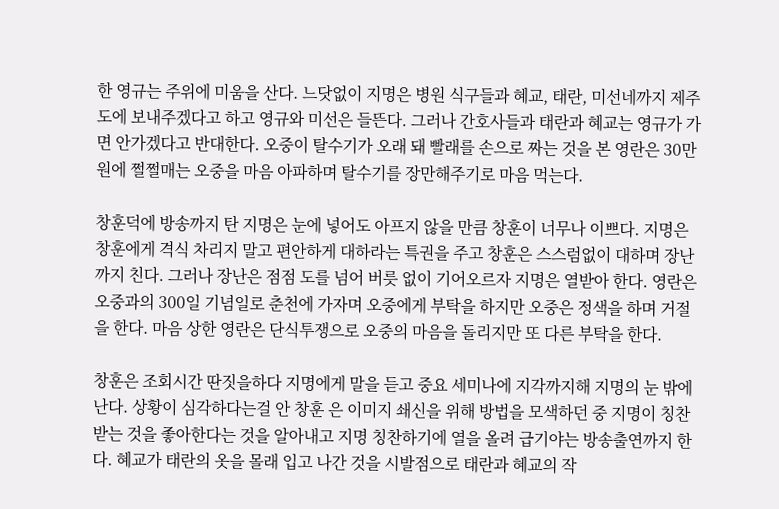한 영규는 주위에 미움을 산다. 느닷없이 지명은 병원 식구들과 혜교, 태란, 미선네까지 제주도에 보내주겠다고 하고 영규와 미선은 들뜬다. 그러나 간호사들과 태란과 혜교는 영규가 가면 안가겠다고 반대한다. 오중이 탈수기가 오래 돼 빨래를 손으로 짜는 것을 본 영란은 30만원에 쩔쩔매는 오중을 마음 아파하며 탈수기를 장만해주기로 마음 먹는다.

창훈덕에 방송까지 탄 지명은 눈에 넣어도 아프지 않을 만큼 창훈이 너무나 이쁘다. 지명은 창훈에게 격식 차리지 말고 편안하게 대하라는 특권을 주고 창훈은 스스럼없이 대하며 장난까지 친다. 그러나 장난은 점점 도를 넘어 버릇 없이 기어오르자 지명은 열받아 한다. 영란은 오중과의 300일 기념일로 춘천에 가자며 오중에게 부탁을 하지만 오중은 정색을 하며 거절을 한다. 마음 상한 영란은 단식투쟁으로 오중의 마음을 돌리지만 또 다른 부탁을 한다.

창훈은 조회시간 딴짓을하다 지명에게 말을 듣고 중요 세미나에 지각까지해 지명의 눈 밖에 난다. 상황이 심각하다는걸 안 창훈 은 이미지 쇄신을 위해 방법을 모색하던 중 지명이 칭찬받는 것을 좋아한다는 것을 알아내고 지명 칭찬하기에 열을 올려 급기야는 방송출연까지 한다. 혜교가 태란의 옷을 몰래 입고 나간 것을 시발점으로 태란과 혜교의 작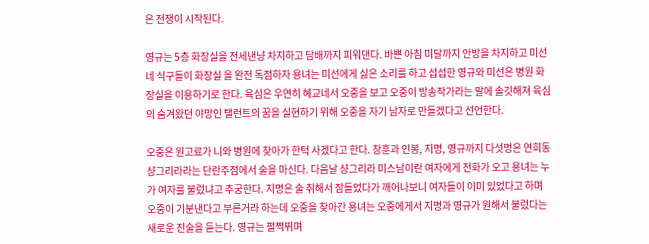은 전쟁이 시작된다.

영규는 5층 화장실을 전세낸냥 차지하고 담배까지 피워댄다. 바쁜 아침 미달까지 안방을 차지하고 미선네 식구들이 화장실 을 완전 독점하자 용녀는 미선에게 싫은 소리를 하고 섭섭한 영규와 미선은 병원 화장실을 이용하기로 한다. 육심은 우연히 혜교네서 오중을 보고 오중이 방송작가라는 말에 솔깃해져 육심의 숨겨왔던 야망인 탤런트의 꿈을 실현하기 위해 오중을 자기 남자로 만들겠다고 선언한다.

오중은 원고료가 니와 병원에 찾아가 한턱 사겠다고 한다. 창훈과 인봉, 지명, 영규까지 다섯명은 연희동 샹그리라라는 단란주점에서 술을 마신다. 다음날 샹그리라 미스남이란 여자에게 전화가 오고 용녀는 누가 여자를 불렀냐고 추궁한다. 지명은 술 취해서 잠들었다가 깨어나보니 여자들이 이미 있었다고 하며 오중이 기분낸다고 부른거라 하는데 오중을 찾아간 용녀는 오중에게서 지명과 영규가 원해서 불렀다는 새로운 진술을 듣는다. 영규는 펄쩍뛰며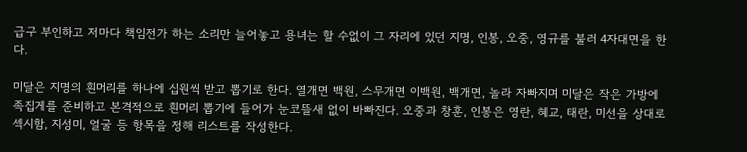급구 부인하고 저마다 책임전가 하는 소리만 늘어놓고 용녀는 할 수없이 그 자리에 있던 지명, 인봉, 오중, 영규를 불러 4자대면을 한다.

미달은 지명의 흰머리를 하나에 십원씩 받고 뽑기로 한다. 열개면 백원, 스무개면 이백원, 백개면, 놀라 자빠지며 미달은 작은 가방에 족집게를 준비하고 본격적으로 흰머리 뽑기에 들어가 눈코뜰새 없이 바빠진다. 오중과 창훈, 인봉은 영란, 혜교, 태란, 미선을 상대로 섹시함, 지성미, 얼굴 등 항목을 정해 리스트를 작성한다.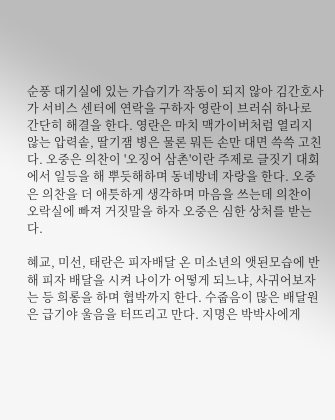순풍 대기실에 있는 가습기가 작동이 되지 않아 김간호사가 서비스 센터에 연락을 구하자 영란이 브러쉬 하나로 간단히 해결을 한다. 영란은 마치 맥가이버처럼 열리지 않는 압력솥, 딸기잼 병은 물론 뭐든 손만 대면 쓱쓱 고친다. 오중은 의찬이 '오징어 삼촌'이란 주제로 글짓기 대회에서 일등을 해 뿌듯해하며 동네방네 자랑을 한다. 오중은 의찬을 더 애틋하게 생각하며 마음을 쓰는데 의찬이 오락실에 빠져 거짓말을 하자 오중은 심한 상처를 받는다.

혜교, 미선, 태란은 피자배달 온 미소년의 앳된모습에 반해 피자 배달을 시켜 나이가 어떻게 되느냐, 사귀어보자는 등 희롱을 하며 협박까지 한다. 수줍음이 많은 배달원은 급기야 울음을 터뜨리고 만다. 지명은 박박사에게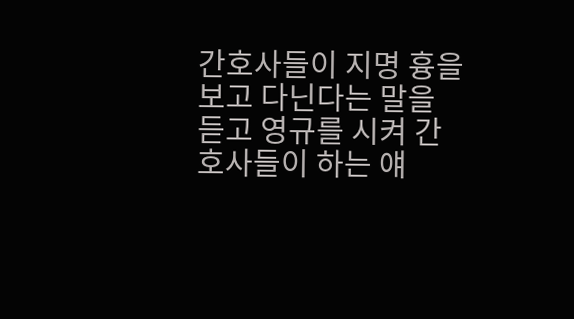간호사들이 지명 흉을 보고 다닌다는 말을 듣고 영규를 시켜 간호사들이 하는 얘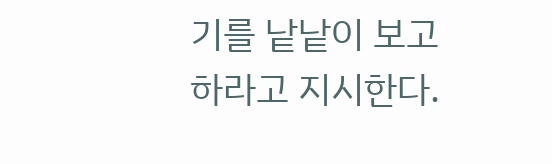기를 낱낱이 보고 하라고 지시한다.